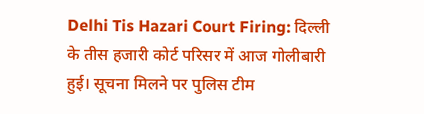Delhi Tis Hazari Court Firing: दिल्ली के तीस हजारी कोर्ट परिसर में आज गोलीबारी हुई। सूचना मिलने पर पुलिस टीम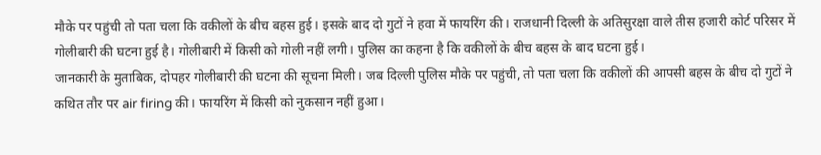मौके पर पहुंची तो पता चला कि वकीलों के बीच बहस हुई। इसके बाद दो गुटों ने हवा में फायरिंग की। राजधानी दिल्ली के अतिसुरक्षा वाले तीस हजारी कोर्ट परिसर में गोलीबारी की घटना हुई है। गोलीबारी में किसी को गोली नहीं लगी। पुलिस का कहना है कि वकीलों के बीच बहस के बाद घटना हुई।
जानकारी के मुताबिक, दोपहर गोलीबारी की घटना की सूचना मिली। जब दिल्ली पुलिस मौके पर पहुंची, तो पता चला कि वकीलों की आपसी बहस के बीच दो गुटों ने कथित तौर पर air firing की। फायरिंग में किसी को नुकसान नहीं हुआ।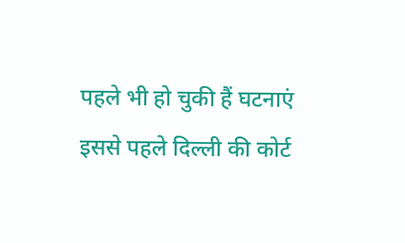पहले भी हो चुकी हैं घटनाएं
इससे पहले दिल्ली की कोर्ट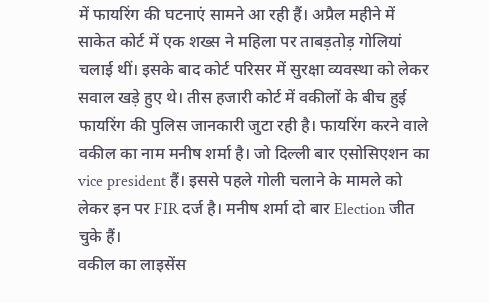में फायरिंग की घटनाएं सामने आ रही हैं। अप्रैल महीने में साकेत कोर्ट में एक शख्स ने महिला पर ताबड़तोड़ गोलियां चलाई थीं। इसके बाद कोर्ट परिसर में सुरक्षा व्यवस्था को लेकर सवाल खड़े हुए थे। तीस हजारी कोर्ट में वकीलों के बीच हुई फायरिंग की पुलिस जानकारी जुटा रही है। फायरिंग करने वाले वकील का नाम मनीष शर्मा है। जो दिल्ली बार एसोसिएशन का vice president हैं। इससे पहले गोली चलाने के मामले को लेकर इन पर FIR दर्ज है। मनीष शर्मा दो बार Election जीत चुके हैं।
वकील का लाइसेंस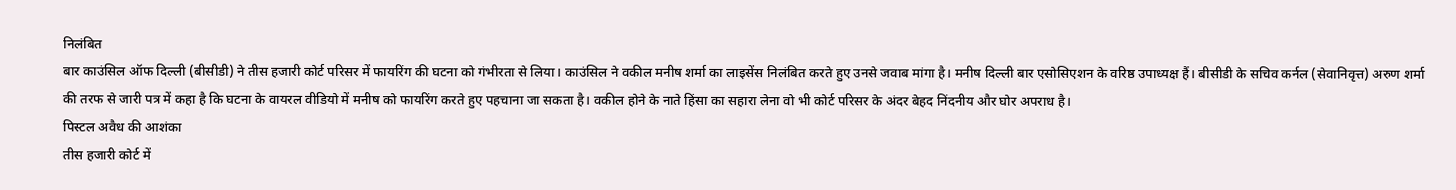निलंबित
बार काउंसिल ऑफ दिल्ली (बीसीडी) ने तीस हजारी कोर्ट परिसर में फायरिंग की घटना को गंभीरता से लिया। काउंसिल ने वकील मनीष शर्मा का लाइसेंस निलंबित करते हुए उनसे जवाब मांगा है। मनीष दिल्ली बार एसोसिएशन के वरिष्ठ उपाध्यक्ष हैं। बीसीडी के सचिव कर्नल (सेवानिवृत्त) अरुण शर्मा की तरफ से जारी पत्र में कहा है कि घटना के वायरल वीडियो में मनीष को फायरिंग करते हुए पहचाना जा सकता है। वकील होने के नाते हिंसा का सहारा लेना वो भी कोर्ट परिसर के अंदर बेहद निंदनीय और घोर अपराध है।
पिस्टल अवैध की आशंका
तीस हजारी कोर्ट में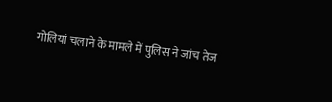गोलियां चलाने के मामले में पुलिस ने जांच तेज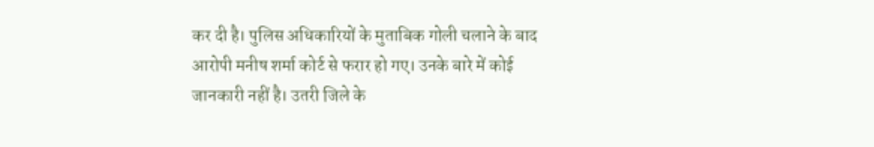कर दी है। पुलिस अधिकारियों के मुताबिक गोली चलाने के बाद आरोपी मनीष शर्मा कोर्ट से फरार हो गए। उनके बारे में कोई जानकारी नहीं है। उतरी जिले के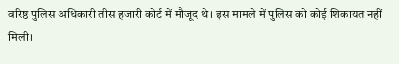वरिष्ठ पुलिस अधिकारी तीस हजारी कोर्ट में मौजूद थे। इस मामले में पुलिस को कोई शिकायत नहीं मिली।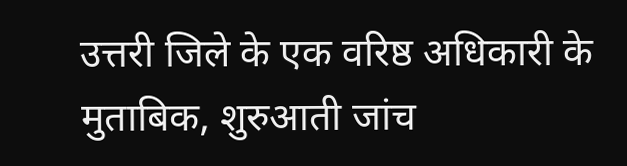उत्तरी जिले के एक वरिष्ठ अधिकारी के मुताबिक, शुरुआती जांच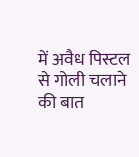में अवैध पिस्टल से गोली चलाने की बात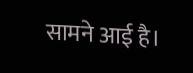सामने आई है।